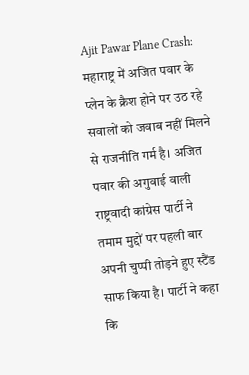Ajit Pawar Plane Crash: महाराष्ट्र में अजित पवार के प्लेन के क्रैश होने पर उठ रहे सवालों को जवाब नहीं मिलने से राजनीति गर्म है। अजित पवार की अगुवाई वाली राष्ट्रवादी कांग्रेस पार्टी ने तमाम मुद्दों पर पहली बार अपनी चुप्पी तोड़ने हुए स्टैंड साफ किया है। पार्टी ने कहा कि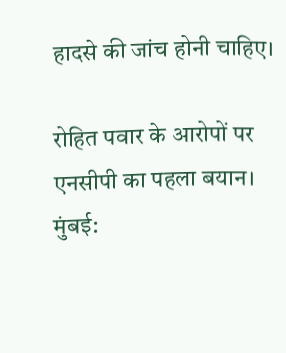हादसे की जांच होनी चाहिए।

रोहित पवार के आरोपों पर एनसीपी का पहला बयान।
मुंबई: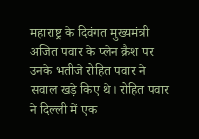महाराष्ट्र के दिवंगत मुख्यमंत्री अजित पवार के प्लेन क्रैश पर उनके भतीजे रोहित पवार ने सवाल खड़े किए थे। रोहित पवार ने दिल्ली में एक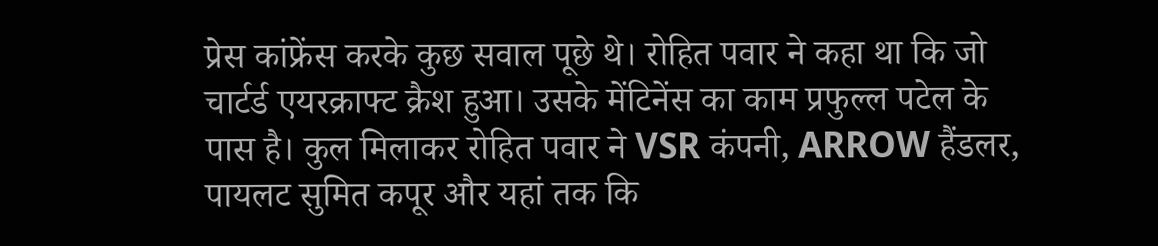प्रेस कांफ्रेंस करके कुछ सवाल पूछे थे। रोहित पवार ने कहा था कि जो चार्टर्ड एयरक्राफ्ट क्रैश हुआ। उसके मेंटिनेंस का काम प्रफुल्ल पटेल के पास है। कुल मिलाकर रोहित पवार ने VSR कंपनी, ARROW हैंडलर, पायलट सुमित कपूर और यहां तक कि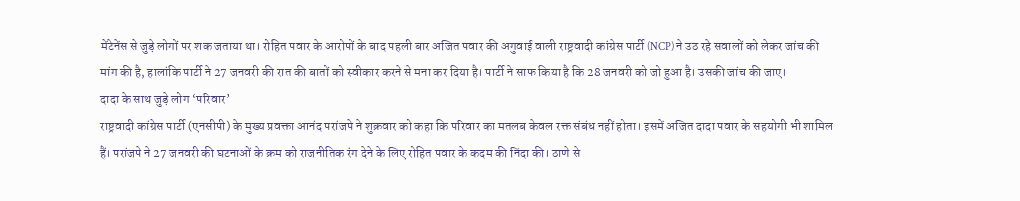मेंटेनेंस से जुड़े लोगों पर शक जताया था। रोहित पवार के आरोपों के बाद पहली बार अजित पवार की अगुवाई वाली राष्ट्रवादी कांग्रेस पार्टी (NCP) ने उठ रहे सवालों को लेकर जांच की मांग की है, हालांकि पार्टी ने 27 जनवरी की रात की बातों को स्वीकार करने से मना कर दिया है। पार्टी ने साफ किया है कि 28 जनवरी को जो हुआ है। उसकी जांच की जाए।
दादा के साथ जुड़े लोग ‘परिवार’
राष्ट्रवादी कांग्रेस पार्टी (एनसीपी) के मुख्य प्रवक्ता आनंद परांजपे ने शुक्रवार को कहा कि परिवार का मतलब केवल रक्त संबंध नहीं होता। इसमें अजित दादा पवार के सहयोगी भी शामिल हैं। परांजपे ने 27 जनवरी की घटनाओं के क्रम को राजनीतिक रंग देने के लिए रोहित पवार के कदम की निंदा की। ठाणे से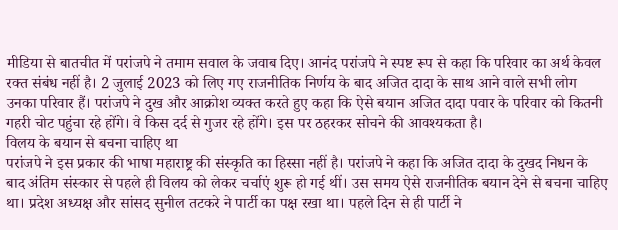मीडिया से बातचीत में परांजपे ने तमाम सवाल के जवाब दिए। आनंद परांजपे ने स्पष्ट रूप से कहा कि परिवार का अर्थ केवल रक्त संबंध नहीं है। 2 जुलाई 2023 को लिए गए राजनीतिक निर्णय के बाद अजित दादा के साथ आने वाले सभी लोग उनका परिवार हैं। परांजपे ने दुख और आक्रोश व्यक्त करते हुए कहा कि ऐसे बयान अजित दादा पवार के परिवार को कितनी गहरी चोट पहुंचा रहे होंगे। वे किस दर्द से गुजर रहे होंगे। इस पर ठहरकर सोचने की आवश्यकता है।
विलय के बयान से बचना चाहिए था
परांजपे ने इस प्रकार की भाषा महाराष्ट्र की संस्कृति का हिस्सा नहीं है। परांजपे ने कहा कि अजित दादा के दुखद निधन के बाद अंतिम संस्कार से पहले ही विलय को लेकर चर्चाएं शुरू हो गई थीं। उस समय ऐसे राजनीतिक बयान देने से बचना चाहिए था। प्रदेश अध्यक्ष और सांसद सुनील तटकरे ने पार्टी का पक्ष रखा था। पहले दिन से ही पार्टी ने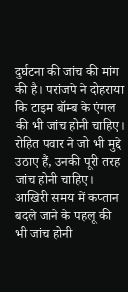दुर्घटना की जांच की मांग की है। परांजपे ने दोहराया कि टाइम बॉम्ब के एंगल की भी जांच होनी चाहिए। रोहित पवार ने जो भी मुद्दे उठाए हैं, उनकी पूरी तरह जांच होनी चाहिए। आखिरी समय में कप्तान बदले जाने के पहलू की भी जांच होनी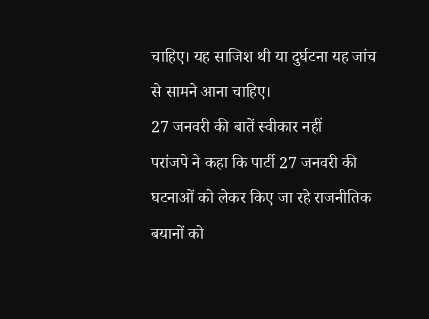चाहिए। यह साजिश थी या दुर्घटना यह जांच से सामने आना चाहिए।
27 जनवरी की बातें स्वीकार नहीं
परांजपे ने कहा कि पार्टी 27 जनवरी की घटनाओं को लेकर किए जा रहे राजनीतिक बयानों को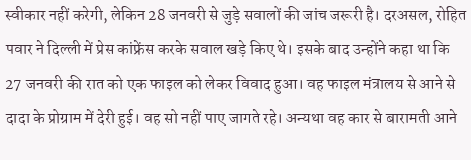स्वीकार नहीं करेगी, लेकिन 28 जनवरी से जुड़े सवालों की जांच जरूरी है। दरअसल, रोहित पवार ने दिल्ली में प्रेस कांफ्रेंस करके सवाल खड़े किए थे। इसके बाद उन्होंने कहा था कि 27 जनवरी की रात को एक फाइल को लेकर विवाद हुआ। वह फाइल मंत्रालय से आने से दादा के प्रोग्राम में देरी हुई। वह सो नहीं पाए जागते रहे। अन्यथा वह कार से बारामती आने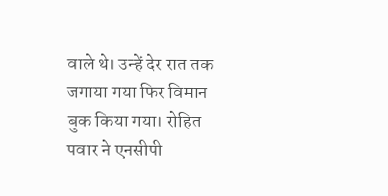वाले थे। उन्हें देर रात तक जगाया गया फिर विमान बुक किया गया। रोहित पवार ने एनसीपी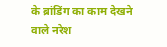के ब्रांडिंग का काम देखने वाले नरेश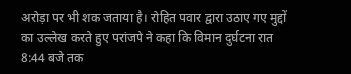अरोड़ा पर भी शक जताया है। रोहित पवार द्वारा उठाए गए मुद्दों का उल्लेख करते हुए परांजपे ने कहा कि विमान दुर्घटना रात 8:44 बजे तक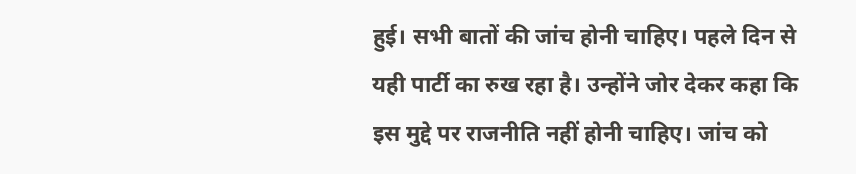हुई। सभी बातों की जांच होनी चाहिए। पहले दिन से यही पार्टी का रुख रहा है। उन्होंने जोर देकर कहा कि इस मुद्दे पर राजनीति नहीं होनी चाहिए। जांच को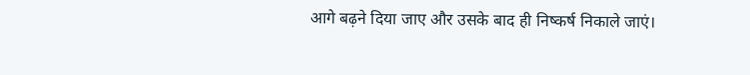आगे बढ़ने दिया जाए और उसके बाद ही निष्कर्ष निकाले जाएं।